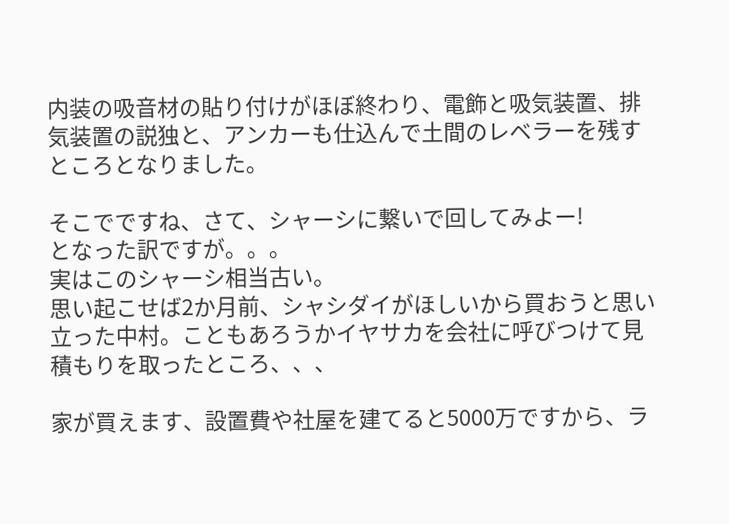内装の吸音材の貼り付けがほぼ終わり、電飾と吸気装置、排気装置の説独と、アンカーも仕込んで土間のレベラーを残すところとなりました。

そこでですね、さて、シャーシに繋いで回してみよー!
となった訳ですが。。。
実はこのシャーシ相当古い。
思い起こせば2か月前、シャシダイがほしいから買おうと思い立った中村。こともあろうかイヤサカを会社に呼びつけて見積もりを取ったところ、、、

家が買えます、設置費や社屋を建てると5000万ですから、ラ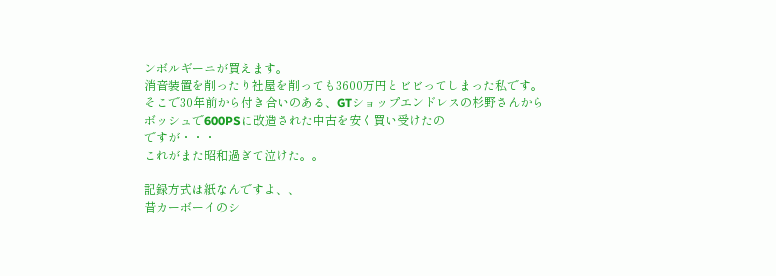ンボルギーニが買えます。
消音装置を削ったり社屋を削っても3600万円とビビってしまった私です。
そこで30年前から付き合いのある、GTショップエンドレスの杉野さんから
ボッシュで600PSに改造された中古を安く買い受けたの
ですが・・・
これがまた昭和過ぎて泣けた。。

記録方式は紙なんですよ、、
昔カーボーイのシ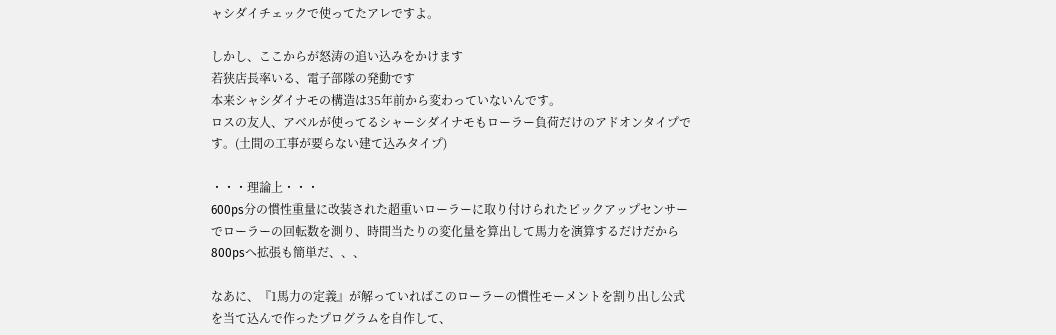ャシダイチェックで使ってたアレですよ。

しかし、ここからが怒涛の追い込みをかけます
若狭店長率いる、電子部隊の発動です
本来シャシダイナモの構造は35年前から変わっていないんです。
ロスの友人、アベルが使ってるシャーシダイナモもローラー負荷だけのアドオンタイプです。(土間の工事が要らない建て込みタイプ)

・・・理論上・・・
600ps分の慣性重量に改装された超重いローラーに取り付けられたピックアップセンサーでローラーの回転数を測り、時間当たりの変化量を算出して馬力を演算するだけだから800psへ拡張も簡単だ、、、

なあに、『1馬力の定義』が解っていればこのローラーの慣性モーメントを割り出し公式を当て込んで作ったプログラムを自作して、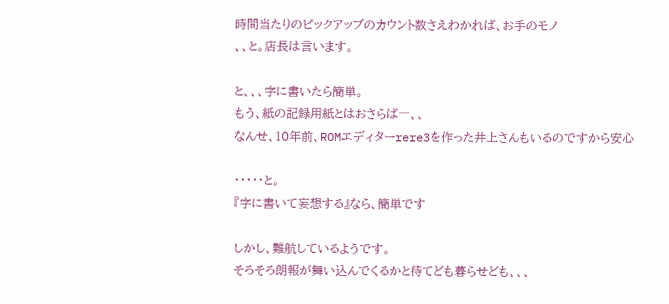時間当たりのピックアップのカウント数さえわかれば、お手のモノ
、、と。店長は言います。

と、、、字に書いたら簡単。
もう、紙の記録用紙とはおさらば―、、
なんせ、10年前、ROMエディターrere3を作った井上さんもいるのですから安心

・・・・・と。
『字に書いて妄想する』なら、簡単です

しかし、難航しているようです。
そろそろ朗報が舞い込んでくるかと待てども暮らせども、、、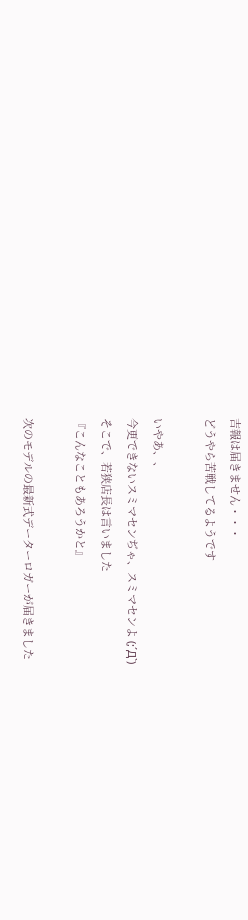吉報は届きません・・・
どうやら苦戦してるようです

いやあ、、
今更できないスミマセンぢゃ、スミマセンよ (;´Д`)
そこで、若狭店長は言いました
『こんなこともあろうかと』

次のモデルの最新式データーロガーが届きました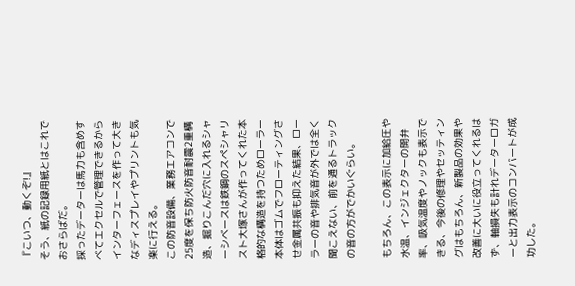『こいつ、動くぞ!』
そう、紙の記録用紙とはこれでおさらばだ。
採ったデーターは馬力も含めすべてエクセルで管理できるからインターフェースを作って大きなディスプレイやプリントも気楽に行える。
この防音設備、業務エアコンで25度を保ち防火防音耐震2重構造、掘りこんだ穴に入れるシャーシベースは鉄鋼のスペシャリスト大塚さんが作ってくれた本格的な構造を持つためローラー本体はゴムでフローティングさせ金属共振も抑えた結果、ローラーの音や排気音が外では全く聞こえない、前を通るトラックの音の方がでかいぐらい。

もちろん、この表示に加給圧や水温、インジェクターの開弁率、吸気温度やノックも表示できる、今後の修理やセッティングはもちろん、新製品の効果や改善に大いに役立ってくれるはず、軸損失も計れデーターロガーと出力表示のコンバートが成功した。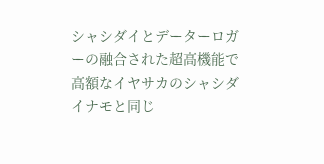シャシダイとデーターロガーの融合された超高機能で高額なイヤサカのシャシダイナモと同じ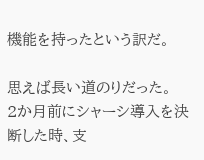機能を持ったという訳だ。

思えば長い道のりだった。
2か月前にシャーシ導入を決断した時、支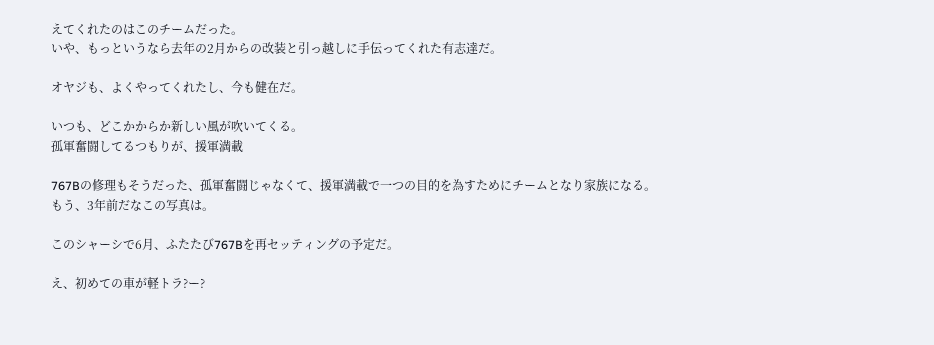えてくれたのはこのチームだった。
いや、もっというなら去年の2月からの改装と引っ越しに手伝ってくれた有志達だ。

オヤジも、よくやってくれたし、今も健在だ。

いつも、どこかからか新しい風が吹いてくる。
孤軍奮闘してるつもりが、援軍満載

767Bの修理もそうだった、孤軍奮闘じゃなくて、援軍満載で一つの目的を為すためにチームとなり家族になる。
もう、3年前だなこの写真は。

このシャーシで6月、ふたたび767Bを再セッティングの予定だ。

え、初めての車が軽トラ?ー?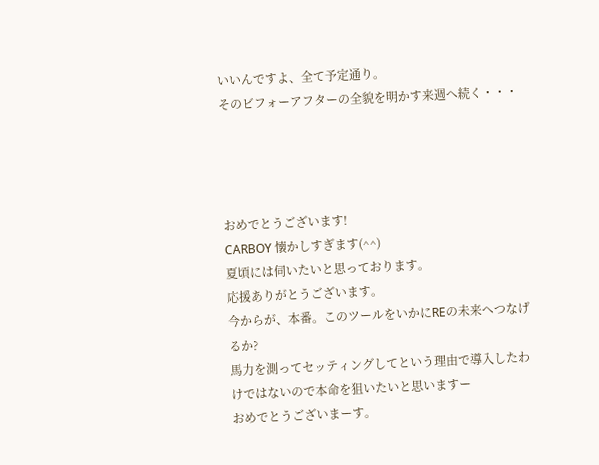いいんですよ、全て予定通り。
そのビフォーアフターの全貌を明かす来週へ続く・・・




おめでとうございます!
CARBOY 懐かしすぎます(^^)
夏頃には伺いたいと思っております。
応援ありがとうございます。
今からが、本番。このツールをいかにREの未来へつなげるか?
馬力を測ってセッティングしてという理由で導入したわけではないので本命を狙いたいと思いますー
おめでとうございまーす。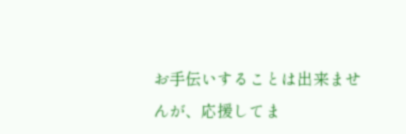お手伝いすることは出来ませんが、応援してま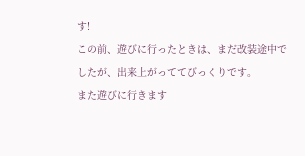す!
この前、遊びに行ったときは、まだ改装途中でしたが、出来上がっててびっくりです。
また遊びに行きます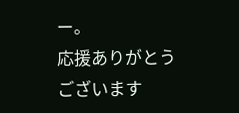ー。
応援ありがとうございます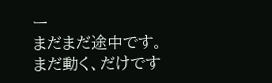ー
まだまだ途中です。
まだ動く、だけです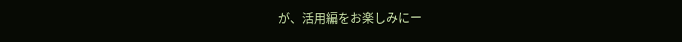が、活用編をお楽しみにー